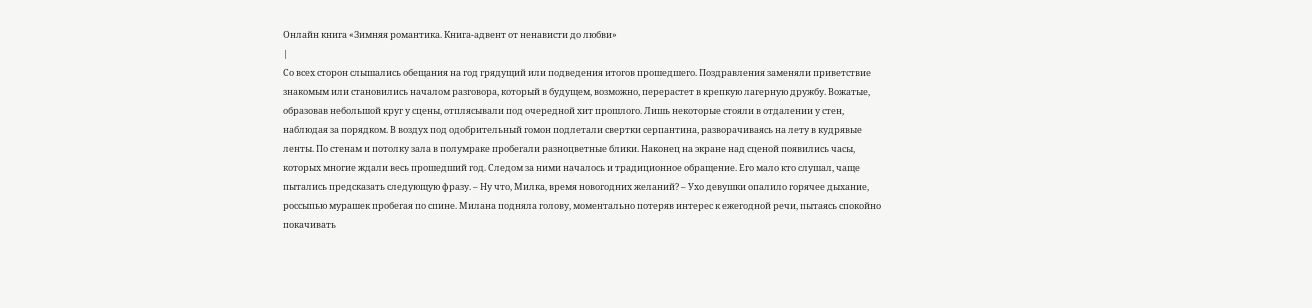Онлайн книга «Зимняя романтика. Книга-адвент от ненависти до любви»
|
Со всех сторон слышались обещания на год грядущий или подведения итогов прошедшего. Поздравления заменяли приветствие знакомым или становились началом разговора, который в будущем, возможно, перерастет в крепкую лагерную дружбу. Вожатые, образовав небольшой круг у сцены, отплясывали под очередной хит прошлого. Лишь некоторые стояли в отдалении у стен, наблюдая за порядком. В воздух под одобрительный гомон подлетали свертки серпантина, разворачиваясь на лету в кудрявые ленты. По стенам и потолку зала в полумраке пробегали разноцветные блики. Наконец на экране над сценой появились часы, которых многие ждали весь прошедший год. Следом за ними началось и традиционное обращение. Его мало кто слушал, чаще пытались предсказать следующую фразу. – Ну что, Милка, время новогодних желаний? – Ухо девушки опалило горячее дыхание, россыпью мурашек пробегая по спине. Милана подняла голову, моментально потеряв интерес к ежегодной речи, пытаясь спокойно покачивать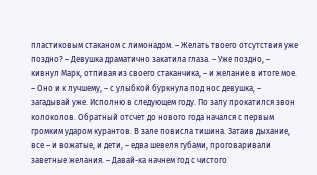пластиковым стаканом с лимонадом. – Желать твоего отсутствия уже поздно? – Девушка драматично закатила глаза. – Уже поздно, – кивнул Марк, отпивая из своего стаканчика, – и желание в итоге мое. – Оно и к лучшему, – с улыбкой буркнула под нос девушка, – загадывай уже. Исполню в следующем году. По залу прокатился звон колоколов. Обратный отсчет до нового года начался с первым громким ударом курантов. В зале повисла тишина. Затаив дыхание, все – и вожатые, и дети, – едва шевеля губами, проговаривали заветные желания. – Давай-ка начнем год с чистого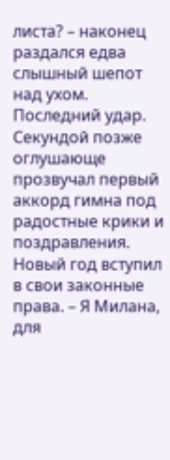листа? – наконец раздался едва слышный шепот над ухом. Последний удар. Секундой позже оглушающе прозвучал первый аккорд гимна под радостные крики и поздравления. Новый год вступил в свои законные права. – Я Милана, для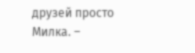друзей просто Милка. –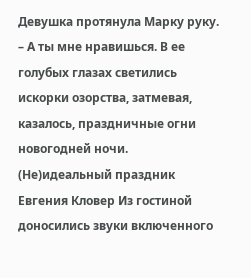Девушка протянула Марку руку. – А ты мне нравишься. В ее голубых глазах светились искорки озорства, затмевая, казалось, праздничные огни новогодней ночи. (Не)идеальный праздник Евгения Кловер Из гостиной доносились звуки включенного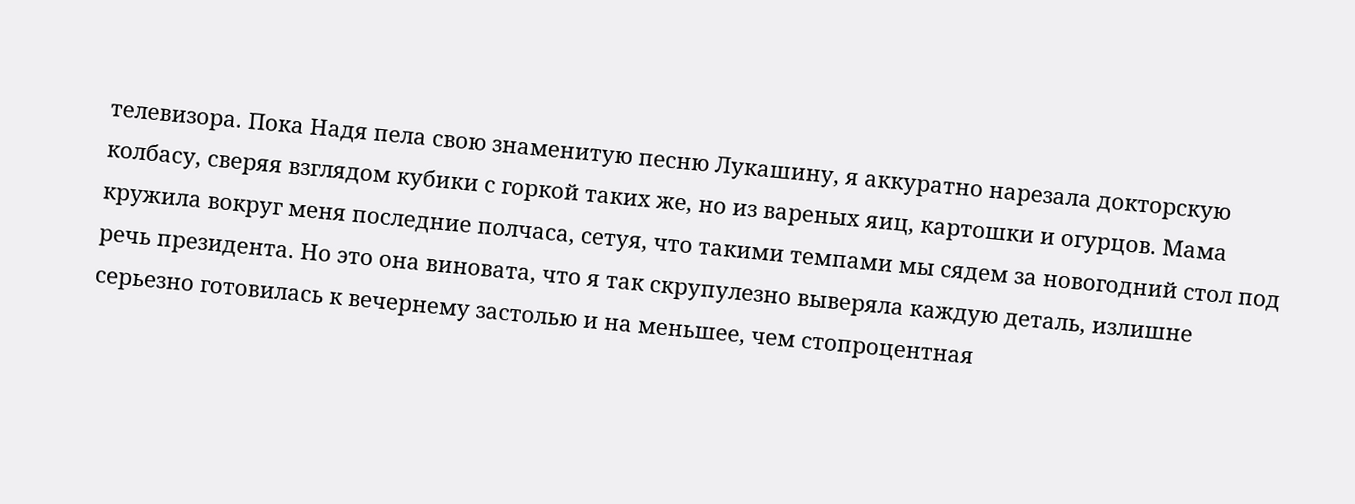телевизора. Пока Надя пела свою знаменитую песню Лукашину, я аккуратно нарезала докторскую колбасу, сверяя взглядом кубики с горкой таких же, но из вареных яиц, картошки и огурцов. Мама кружила вокруг меня последние полчаса, сетуя, что такими темпами мы сядем за новогодний стол под речь президента. Но это она виновата, что я так скрупулезно выверяла каждую деталь, излишне серьезно готовилась к вечернему застолью и на меньшее, чем стопроцентная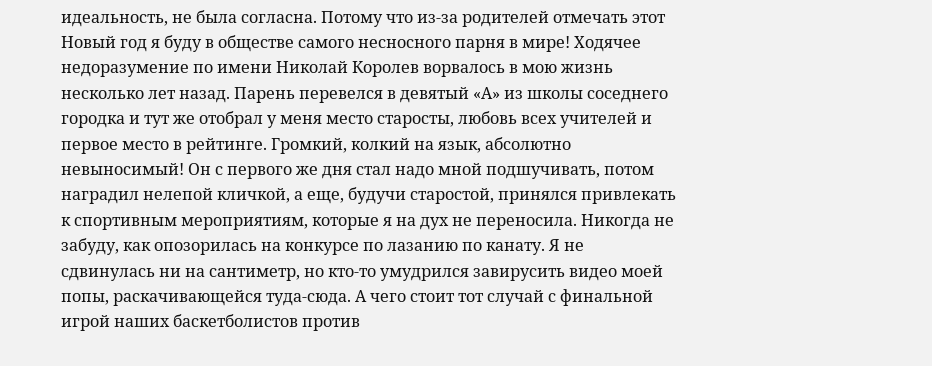идеальность, не была согласна. Потому что из-за родителей отмечать этот Новый год я буду в обществе самого несносного парня в мире! Ходячее недоразумение по имени Николай Королев ворвалось в мою жизнь несколько лет назад. Парень перевелся в девятый «А» из школы соседнего городка и тут же отобрал у меня место старосты, любовь всех учителей и первое место в рейтинге. Громкий, колкий на язык, абсолютно невыносимый! Он с первого же дня стал надо мной подшучивать, потом наградил нелепой кличкой, а еще, будучи старостой, принялся привлекать к спортивным мероприятиям, которые я на дух не переносила. Никогда не забуду, как опозорилась на конкурсе по лазанию по канату. Я не сдвинулась ни на сантиметр, но кто-то умудрился завирусить видео моей попы, раскачивающейся туда-сюда. А чего стоит тот случай с финальной игрой наших баскетболистов против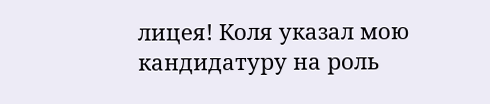лицея! Коля указал мою кандидатуру на роль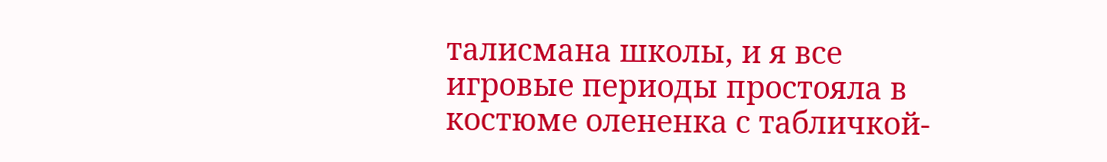талисмана школы, и я все игровые периоды простояла в костюме олененка с табличкой-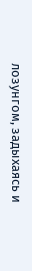лозунгом, задыхаясь и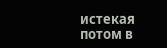истекая потом в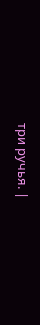три ручья. |